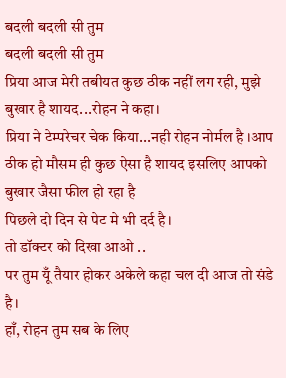बदली बदली सी तुम
बदली बदली सी तुम
प्रिया आज मेरी तबीयत कुछ ठीक नहीं लग रही, मुझे बुखार है शायद...रोहन ने कहा।
प्रिया ने टेम्परेचर चेक किया...नही रोहन नोर्मल है ।आप ठीक हो मौसम ही कुछ ऐसा है शायद इसलिए आपको बुखार जैसा फील हो रहा है
पिछले दो दिन से पेट मे भी दर्द है।
तो डॉक्टर को दिखा आओ ..
पर तुम यूँ तैयार होकर अकेले कहा चल दी आज तो संडे है।
हाँ, रोहन तुम सब के लिए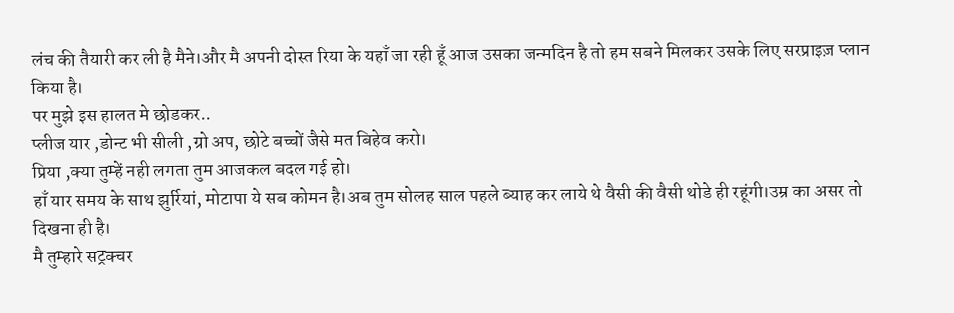लंच की तैयारी कर ली है मैने।और मै अपनी दोस्त रिया के यहाँ जा रही हूँ आज उसका जन्मदिन है तो हम सबने मिलकर उसके लिए सरप्राइज़ प्लान किया है।
पर मुझे इस हालत मे छोडकर..
प्लीज यार ,डोन्ट भी सीली ,ग्रो अप, छोटे बच्चों जैसे मत बिहेव करो।
प्रिया ,क्या तुम्हें नही लगता तुम आजकल बदल गई हो।
हाँ यार समय के साथ झुर्रियां, मोटापा ये सब कोमन है।अब तुम सोलह साल पहले ब्याह कर लाये थे वैसी की वैसी थोडे ही रहूंगी।उम्र का असर तो दिखना ही है।
मै तुम्हारे सट्रक्चर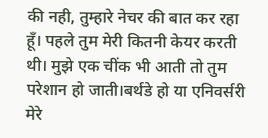की नही, तुम्हारे नेचर की बात कर रहा हूँ। पहले तुम मेरी कितनी केयर करती थी। मुझे एक चींक भी आती तो तुम परेशान हो जाती।बर्थडे हो या एनिवर्सरी मेरे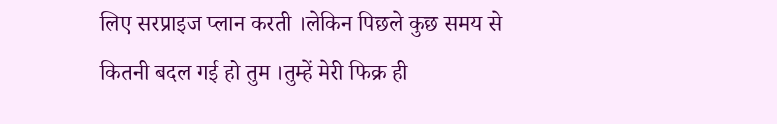लिए सरप्राइज प्लान करती ।लेकिन पिछले कुछ समय से कितनी बदल गई हो तुम ।तुम्हें मेरी फिक्र ही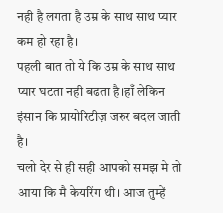नही है लगता है उम्र के साथ साथ प्यार कम हो रहा है।
पहली बात तो ये कि उम्र के साथ साथ प्यार घटता नही बढता है।हाँ लेकिन इंसान कि प्रायोरिटीज़ जरुर बदल जाती है।
चलो देर से ही सही आपको समझ मे तो आया कि मै केयरिंग थी। आज तुम्हें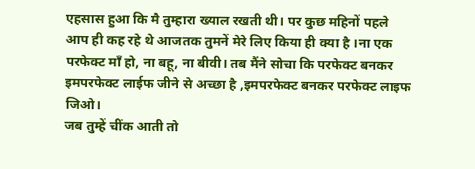एहसास हुआ कि मै तुम्हारा ख्याल रखती थी। पर कुछ महिनों पहले आप ही कह रहे थे आजतक तुमनें मेरे लिए किया ही क्या है ।ना एक परफेक्ट माँ हो, ना बहू, ना बीवी। तब मैंने सोचा कि परफेक्ट बनकर इमपरफेक्ट लाईफ जीने से अच्छा है ,इमपरफेक्ट बनकर परफेक्ट लाइफ जिओ।
जब तुम्हें चींक आती तो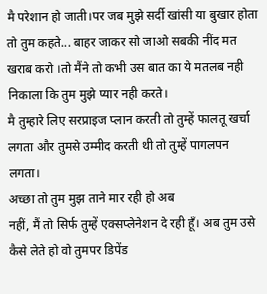मै परेशान हो जाती।पर जब मुझे सर्दी खांसी या बुखार होता तो तुम कहते... बाहर जाकर सो जाओ सबकी नींद मत खराब करो ।तो मैंने तो कभी उस बात का ये मतलब नही निकाला कि तुम मुझे प्यार नही करते।
मै तुम्हारे लिए सरप्राइज प्लान करती तो तुम्हें फालतू खर्चा लगता और तुमसे उम्मीद करती थी तो तुम्हें पागलपन लगता।
अच्छा तो तुम मुझ ताने मार रही हो अब
नहीं, मैं तो सिर्फ तुम्हें एक्सप्लेनेशन दे रही हूँ। अब तुम उसे कैसे लेते हो वो तुमपर डिपेंड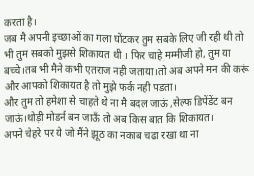करता है।
जब मै अपनी इच्छाओं का गला घोंटकर तुम सबके लिए जी रही थी तो भी तुम सबको मुझसे शिकायत थी । फिर चाहे मम्मीजी हो, तुम या बच्चे।तब भी मैने कभी एतराज नही जताया।तो अब अपने मन की करूं और आपको शिकायत है तो मुझे फर्क नही पडता।
और तुम तो हमेशा से चाहते थे ना मै बदल जाऊं ,सेल्फ डिपेंडेंट बन जाऊं।थोड़ी मोडर्न बन जाऊँ तो अब किस बात कि शिकायत।
अपने चेहरे पर ये जो मैंने झूठ का नकाब चढा रखा था ना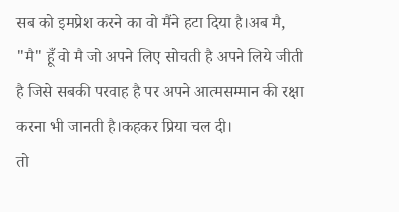सब को इमप्रेश करने का वो मैंने हटा दिया है।अब मै, "मै" हूँ वो मै जो अपने लिए सोचती है अपने लिये जीती है जिसे सबकी परवाह है पर अपने आत्मसम्मान की रक्षा करना भी जानती है।कहकर प्रिया चल दी।
तो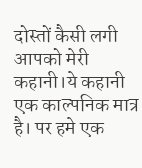दोस्तों कैसी लगी आपको मेरी कहानी।ये कहानी एक काल्पनिक मात्र है। पर हमे एक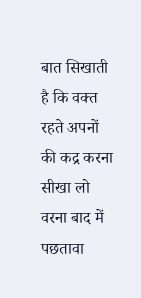बात सिखाती है कि वक्त रहते अपनों की कद्र करना सीखा लो वरना बाद में पछतावा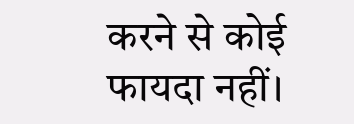करने से कोई फायदा नहीं।